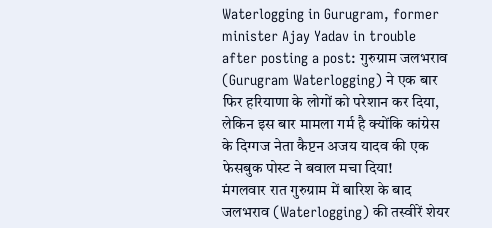Waterlogging in Gurugram, former minister Ajay Yadav in trouble after posting a post: गुरुग्राम जलभराव (Gurugram Waterlogging) ने एक बार फिर हरियाणा के लोगों को परेशान कर दिया, लेकिन इस बार मामला गर्म है क्योंकि कांग्रेस के दिग्गज नेता कैप्टन अजय यादव की एक फेसबुक पोस्ट ने बवाल मचा दिया!
मंगलवार रात गुरुग्राम में बारिश के बाद जलभराव (Waterlogging) की तस्वीरें शेयर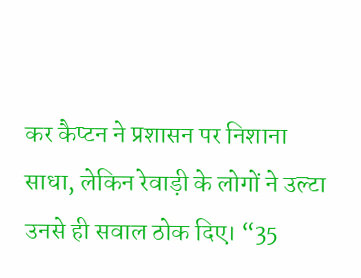कर कैप्टन ने प्रशासन पर निशाना साधा, लेकिन रेवाड़ी के लोगों ने उल्टा उनसे ही सवाल ठोक दिए। “35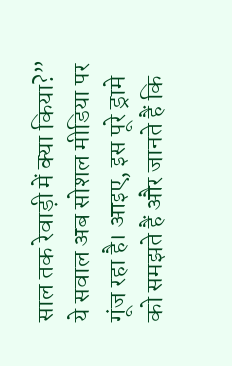साल तक रेवाड़ी में क्या किया?” ये सवाल अब सोशल मीडिया पर गूंज रहा है। आइए, इस पूरे ड्रामे को समझते हैं और जानते हैं कि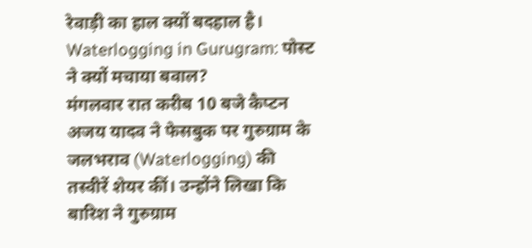रेवाड़ी का हाल क्यों बदहाल है।
Waterlogging in Gurugram: पोस्ट ने क्यों मचाया बवाल?
मंगलवार रात करीब 10 बजे कैप्टन अजय यादव ने फेसबुक पर गुरुग्राम के जलभराव (Waterlogging) की तस्वीरें शेयर कीं। उन्होंने लिखा कि बारिश ने गुरुग्राम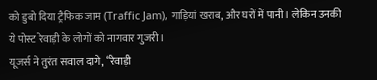को डुबो दिया ट्रैफिक जाम (Traffic Jam), गाड़ियां खराब, और घरों में पानी। लेकिन उनकी ये पोस्ट रेवाड़ी के लोगों को नागवार गुजरी।
यूजर्स ने तुरंत सवाल दागे, “रेवाड़ी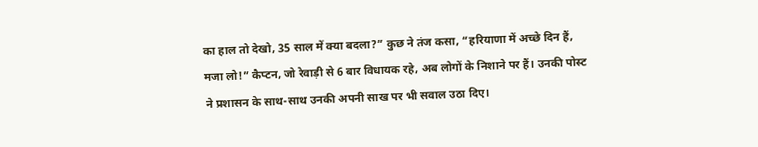का हाल तो देखो, 35 साल में क्या बदला?” कुछ ने तंज कसा, “हरियाणा में अच्छे दिन हैं, मजा लो!” कैप्टन, जो रेवाड़ी से 6 बार विधायक रहे, अब लोगों के निशाने पर हैं। उनकी पोस्ट ने प्रशासन के साथ-साथ उनकी अपनी साख पर भी सवाल उठा दिए।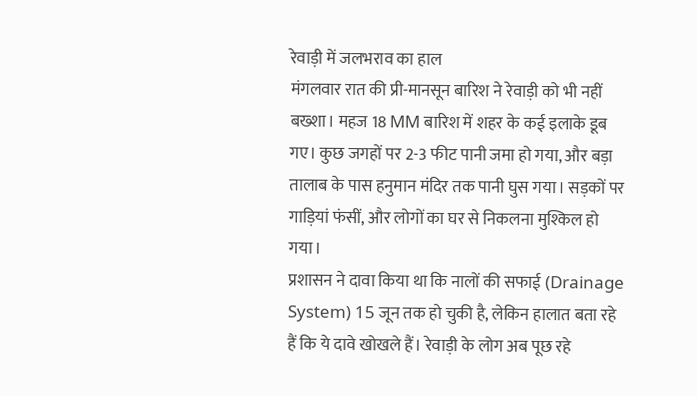रेवाड़ी में जलभराव का हाल
मंगलवार रात की प्री-मानसून बारिश ने रेवाड़ी को भी नहीं बख्शा। महज 18 MM बारिश में शहर के कई इलाके डूब गए। कुछ जगहों पर 2-3 फीट पानी जमा हो गया, और बड़ा तालाब के पास हनुमान मंदिर तक पानी घुस गया। सड़कों पर गाड़ियां फंसीं, और लोगों का घर से निकलना मुश्किल हो गया।
प्रशासन ने दावा किया था कि नालों की सफाई (Drainage System) 15 जून तक हो चुकी है, लेकिन हालात बता रहे हैं कि ये दावे खोखले हैं। रेवाड़ी के लोग अब पूछ रहे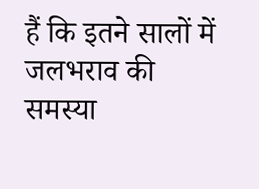हैं कि इतने सालों में जलभराव की समस्या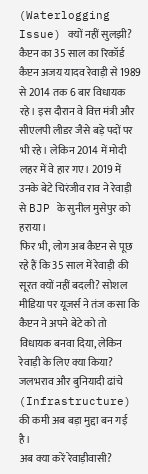(Waterlogging Issue) क्यों नहीं सुलझी?
कैप्टन का 35 साल का रिकॉर्ड
कैप्टन अजय यादव रेवाड़ी से 1989 से 2014 तक 6 बार विधायक रहे। इस दौरान वे वित्त मंत्री और सीएलपी लीडर जैसे बड़े पदों पर भी रहे। लेकिन 2014 में मोदी लहर में वे हार गए। 2019 में उनके बेटे चिरंजीव राव ने रेवाड़ी से BJP के सुनील मुसेपुर को हराया।
फिर भी, लोग अब कैप्टन से पूछ रहे हैं कि 35 साल में रेवाड़ी की सूरत क्यों नहीं बदली? सोशल मीडिया पर यूजर्स ने तंज कसा कि कैप्टन ने अपने बेटे को तो विधायक बनवा दिया, लेकिन रेवाड़ी के लिए क्या किया? जलभराव और बुनियादी ढांचे (Infrastructure) की कमी अब बड़ा मुद्दा बन गई है।
अब क्या करें रेवाड़ीवासी?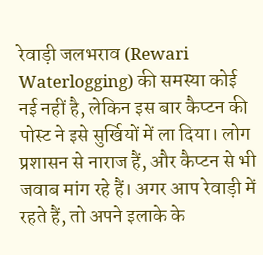रेवाड़ी जलभराव (Rewari Waterlogging) की समस्या कोई नई नहीं है, लेकिन इस बार कैप्टन की पोस्ट ने इसे सुर्खियों में ला दिया। लोग प्रशासन से नाराज हैं, और कैप्टन से भी जवाब मांग रहे हैं। अगर आप रेवाड़ी में रहते हैं, तो अपने इलाके के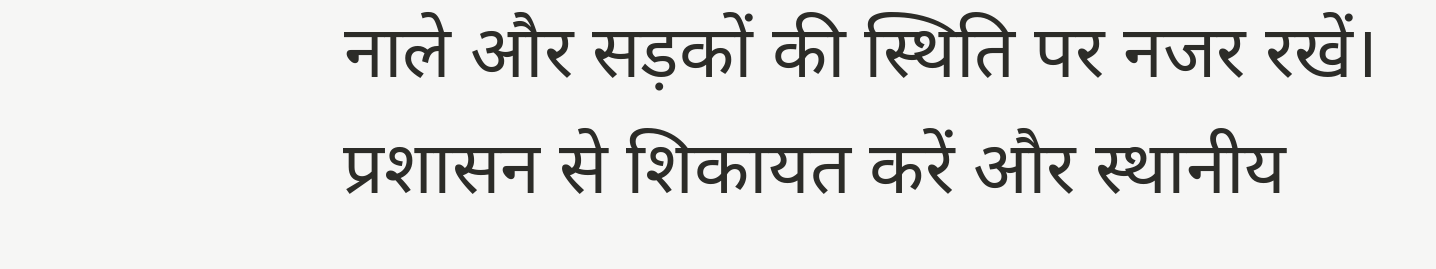नाले और सड़कों की स्थिति पर नजर रखें। प्रशासन से शिकायत करें और स्थानीय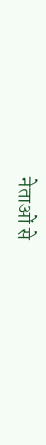नेताओं से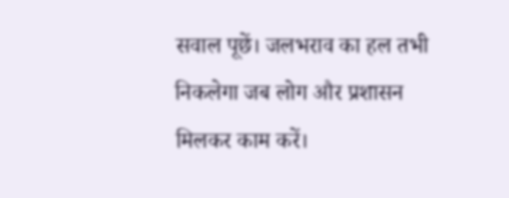सवाल पूछें। जलभराव का हल तभी निकलेगा जब लोग और प्रशासन मिलकर काम करें।